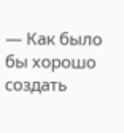— Как было бы хорошо создать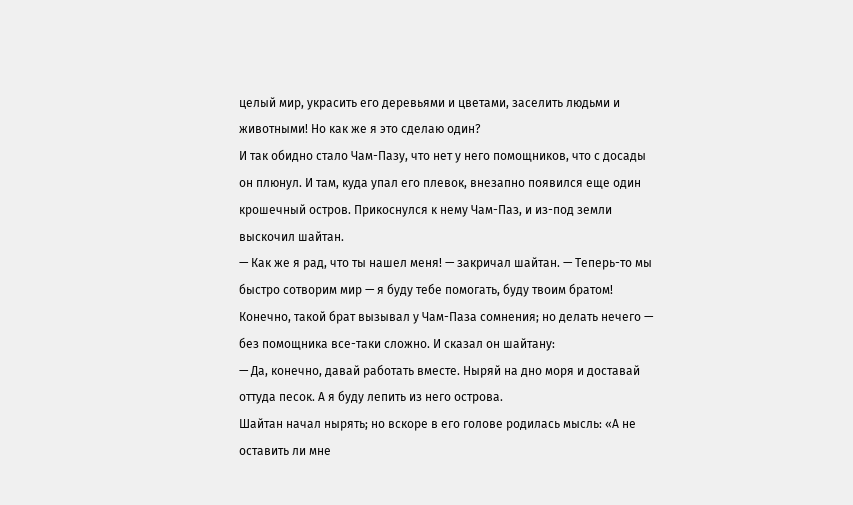целый мир, украсить его деревьями и цветами, заселить людьми и животными! Но как же я это сделаю один?
И так обидно стало Чам-Пазу, что нет у него помощников, что с досады он плюнул. И там, куда упал его плевок, внезапно появился еще один крошечный остров. Прикоснулся к нему Чам-Паз, и из-под земли выскочил шайтан.
— Как же я рад, что ты нашел меня! — закричал шайтан. — Теперь-то мы быстро сотворим мир — я буду тебе помогать, буду твоим братом!
Конечно, такой брат вызывал у Чам-Паза сомнения; но делать нечего — без помощника все-таки сложно. И сказал он шайтану:
— Да, конечно, давай работать вместе. Ныряй на дно моря и доставай оттуда песок. А я буду лепить из него острова.
Шайтан начал нырять; но вскоре в его голове родилась мысль: «А не оставить ли мне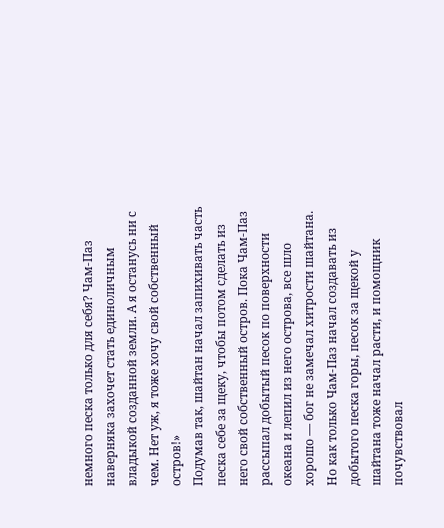немного песка только для себя? Чам-Паз наверняка захочет стать единоличным владыкой созданной земли. А я останусь ни с чем. Нет уж, я тоже хочу свой собственный остров!»
Подумав так, шайтан начал запихивать часть песка себе за щеку, чтобы потом сделать из него свой собственный остров. Пока Чам-Паз рассыпал добытый песок по поверхности океана и лепил из него острова, все шло хорошо — бог не замечал хитрости шайтана. Но как только Чам-Паз начал создавать из добытого песка горы, песок за щекой у шайтана тоже начал расти, и помощник почувствовал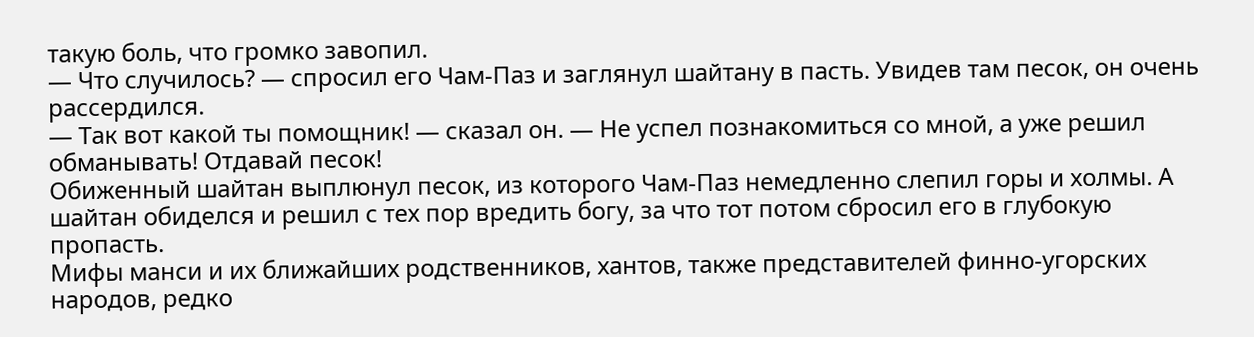такую боль, что громко завопил.
— Что случилось? — спросил его Чам-Паз и заглянул шайтану в пасть. Увидев там песок, он очень рассердился.
— Так вот какой ты помощник! — сказал он. — Не успел познакомиться со мной, а уже решил обманывать! Отдавай песок!
Обиженный шайтан выплюнул песок, из которого Чам-Паз немедленно слепил горы и холмы. А шайтан обиделся и решил с тех пор вредить богу, за что тот потом сбросил его в глубокую пропасть.
Мифы манси и их ближайших родственников, хантов, также представителей финно-угорских народов, редко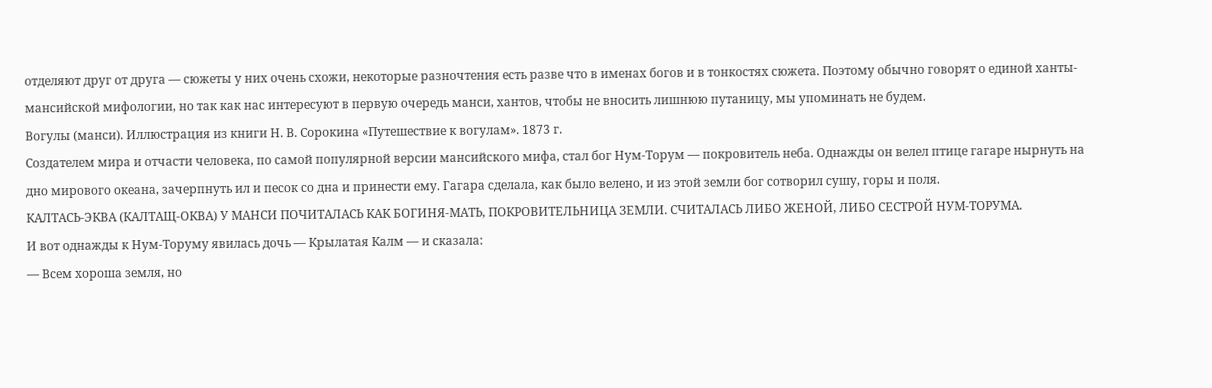отделяют друг от друга — сюжеты у них очень схожи, некоторые разночтения есть разве что в именах богов и в тонкостях сюжета. Поэтому обычно говорят о единой ханты-мансийской мифологии, но так как нас интересуют в первую очередь манси, хантов, чтобы не вносить лишнюю путаницу, мы упоминать не будем.
Вогулы (манси). Иллюстрация из книги Н. В. Сорокина «Путешествие к вогулам». 1873 г.
Создателем мира и отчасти человека, по самой популярной версии мансийского мифа, стал бог Нум-Торум — покровитель неба. Однажды он велел птице гагаре нырнуть на дно мирового океана, зачерпнуть ил и песок со дна и принести ему. Гагара сделала, как было велено, и из этой земли бог сотворил сушу, горы и поля.
КАЛТАСЬ-ЭКВА (КАЛТАЩ-ОКВА) У МАНСИ ПОЧИТАЛАСЬ КАК БОГИНЯ-МАТЬ, ПОКРОВИТЕЛЬНИЦА ЗЕМЛИ. СЧИТАЛАСЬ ЛИБО ЖЕНОЙ, ЛИБО СЕСТРОЙ НУМ-ТОРУМА.
И вот однажды к Нум-Торуму явилась дочь — Крылатая Калм — и сказала:
— Всем хороша земля, но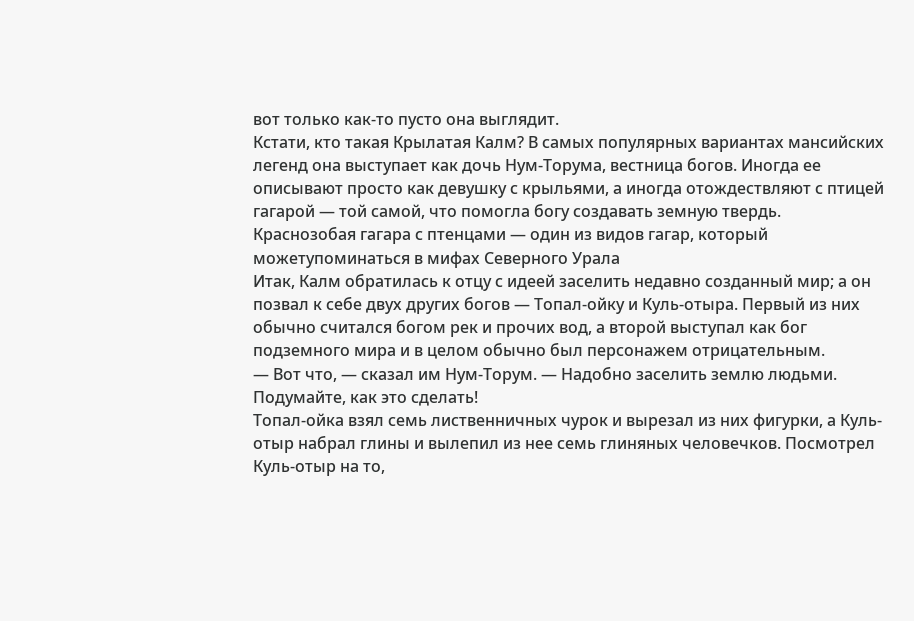вот только как-то пусто она выглядит.
Кстати, кто такая Крылатая Калм? В самых популярных вариантах мансийских легенд она выступает как дочь Нум-Торума, вестница богов. Иногда ее описывают просто как девушку с крыльями, а иногда отождествляют с птицей гагарой — той самой, что помогла богу создавать земную твердь.
Краснозобая гагара с птенцами — один из видов гагар, который можетупоминаться в мифах Северного Урала
Итак, Калм обратилась к отцу с идеей заселить недавно созданный мир; а он позвал к себе двух других богов — Топал-ойку и Куль-отыра. Первый из них обычно считался богом рек и прочих вод, а второй выступал как бог подземного мира и в целом обычно был персонажем отрицательным.
— Вот что, — сказал им Нум-Торум. — Надобно заселить землю людьми. Подумайте, как это сделать!
Топал-ойка взял семь лиственничных чурок и вырезал из них фигурки, а Куль-отыр набрал глины и вылепил из нее семь глиняных человечков. Посмотрел Куль-отыр на то,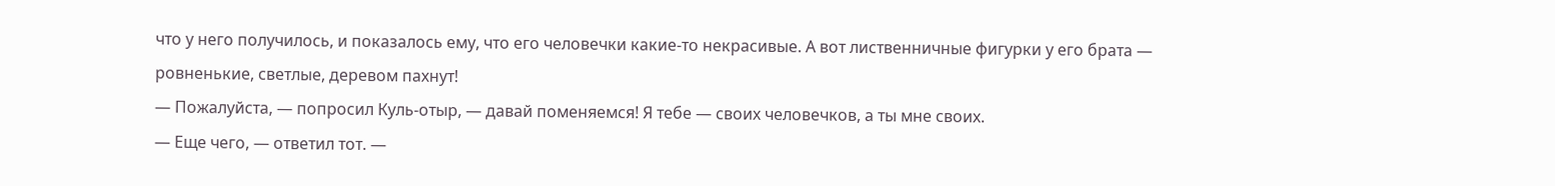что у него получилось, и показалось ему, что его человечки какие-то некрасивые. А вот лиственничные фигурки у его брата — ровненькие, светлые, деревом пахнут!
— Пожалуйста, — попросил Куль-отыр, — давай поменяемся! Я тебе — своих человечков, а ты мне своих.
— Еще чего, — ответил тот. —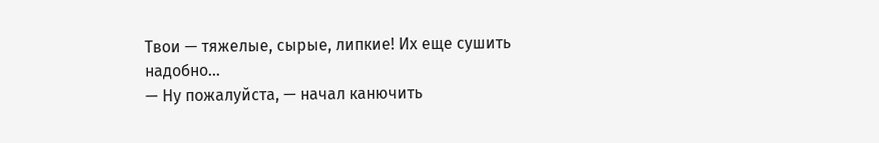Твои — тяжелые, сырые, липкие! Их еще сушить надобно…
— Ну пожалуйста, — начал канючить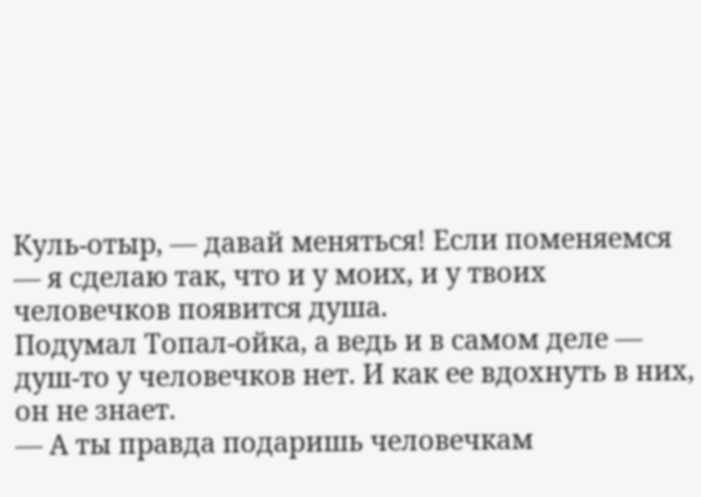Куль-отыр, — давай меняться! Если поменяемся — я сделаю так, что и у моих, и у твоих человечков появится душа.
Подумал Топал-ойка, а ведь и в самом деле — душ-то у человечков нет. И как ее вдохнуть в них, он не знает.
— А ты правда подаришь человечкам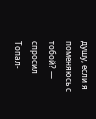душу, если я поменяюсь с тобой? — спросил Топал-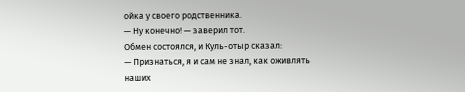ойка у своего родственника.
— Ну конечно! — заверил тот.
Обмен состоялся, и Куль-отыр сказал:
— Признаться, я и сам не знал, как оживлять наших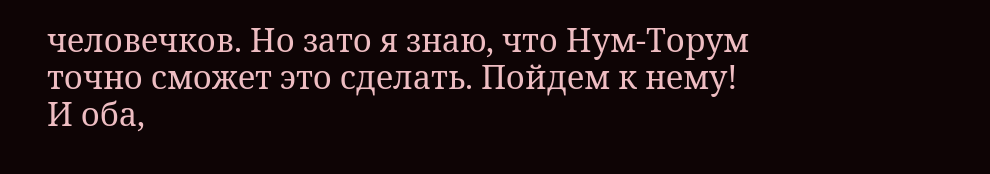человечков. Но зато я знаю, что Нум-Торум точно сможет это сделать. Пойдем к нему!
И оба,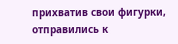прихватив свои фигурки, отправились к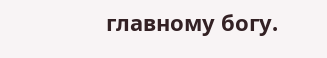главному богу.